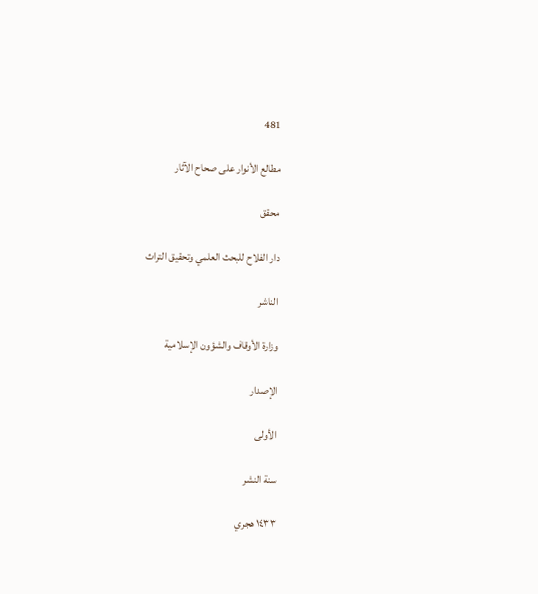481

مطالع الأنوار على صحاح الآثار

محقق

دار الفلاح للبحث العلمي وتحقيق التراث

الناشر

وزارة الأوقاف والشؤون الإسلامية

الإصدار

الأولى

سنة النشر

١٤٣٣ هجري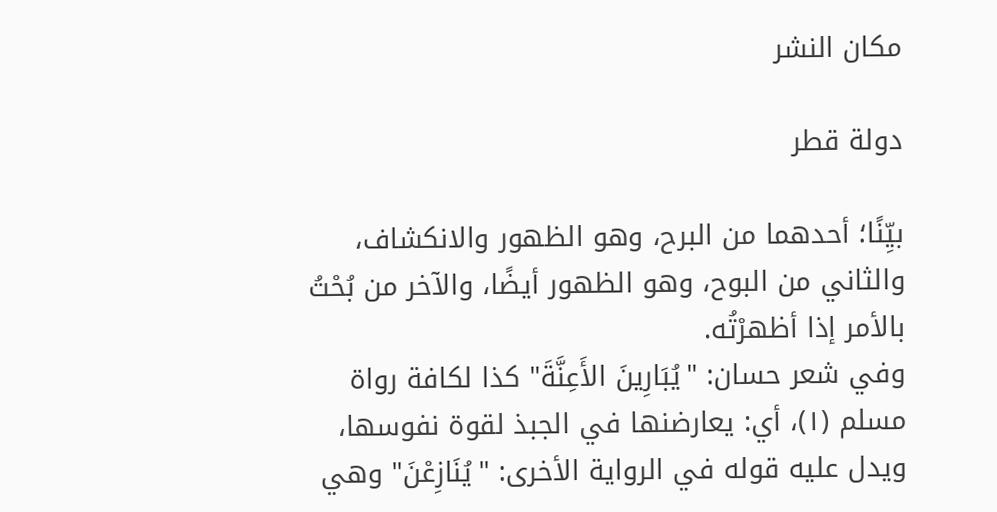مكان النشر

دولة قطر

بيِّنًا؛ أحدهما من البرح، وهو الظهور والانكشاف، والثاني من البوح، وهو الظهور أيضًا، والآخر من بُحْتُ بالأمر إذا أظهرْتُه.
وفي شعر حسان: "يُبَارِينَ الأَعِنَّةَ" كذا لكافة رواة مسلم (١)، أي: يعارضنها في الجبذ لقوة نفوسها، ويدل عليه قوله في الرواية الأخرى: "يُنَازِعْنَ" وهي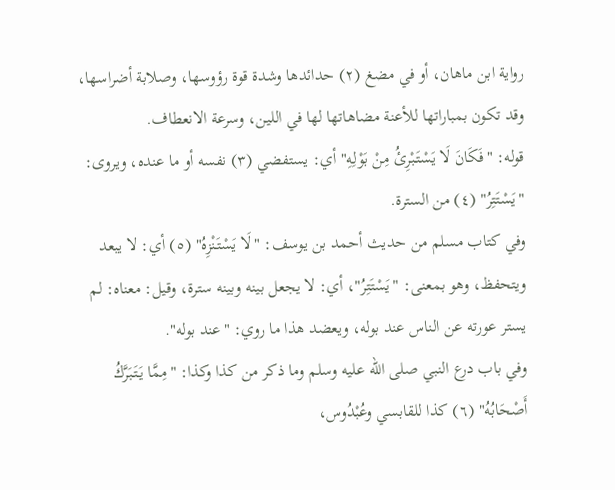رواية ابن ماهان، أو في مضغ (٢) حدائدها وشدة قوة رؤوسها، وصلابة أضراسها، وقد تكون بمباراتها للأعنة مضاهاتها لها في اللين، وسرعة الانعطاف.
قوله: "فَكَانَ لَا يَسْتَبْرِئُ مِنْ بَوْلِهِ" أي: يستفضي (٣) نفسه أو ما عنده، ويروى: "يَسْتَتِرُ" (٤) من السترة.
وفي كتاب مسلم من حديث أحمد بن يوسف: "لَا يَسْتَنْزِهُ" (٥) أي: لا يبعد ويتحفظ، وهو بمعنى: "يَسْتَتِرُ"، أي: لا يجعل بينه وبينه سترة، وقيل: معناه: لم يستر عورته عن الناس عند بوله، ويعضد هذا ما روي: "عند بوله".
وفي باب درع النبي صلى الله عليه وسلم وما ذكر من كذا وكذا: "مِمَّا يَتَبَرَّكُ أَصْحَابُهُ" (٦) كذا للقابسي وعُبْدُوس،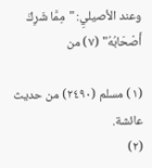وعند الأصيليِ: "مِمَّا شَرِكَ أَصْحَابُهُ" (٧) من

(١) مسلم (٢٤٩٠) من حديث عائشة.
(٢)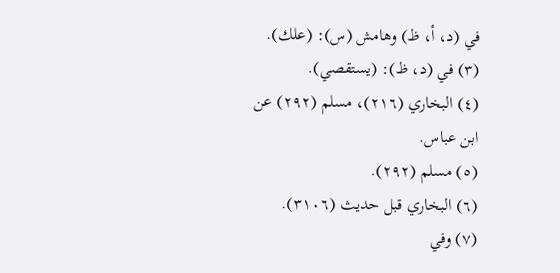في (د، أ، ظ) وهامش (س): (علك).
(٣) في (د، ظ): (يستقصي).
(٤) البخاري (٢١٦)، مسلم (٢٩٢) عن ابن عباس.
(٥) مسلم (٢٩٢).
(٦) البخاري قبل حديث (٣١٠٦).
(٧) وفي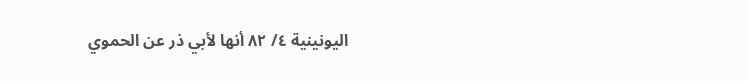اليونينية ٤/ ٨٢ أنها لأبي ذر عن الحموي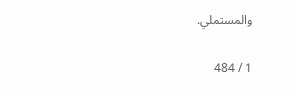والمستملي.

1 / 484